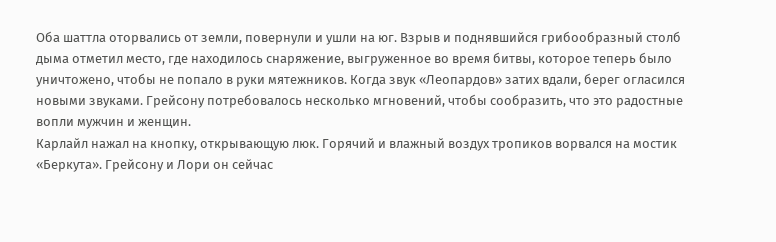Оба шаттла оторвались от земли, повернули и ушли на юг. Взрыв и поднявшийся грибообразный столб дыма отметил место, где находилось снаряжение, выгруженное во время битвы, которое теперь было уничтожено, чтобы не попало в руки мятежников. Когда звук «Леопардов» затих вдали, берег огласился новыми звуками. Грейсону потребовалось несколько мгновений, чтобы сообразить, что это радостные вопли мужчин и женщин.
Карлайл нажал на кнопку, открывающую люк. Горячий и влажный воздух тропиков ворвался на мостик «Беркута». Грейсону и Лори он сейчас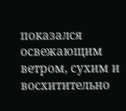показался освежающим ветром, сухим и восхитительно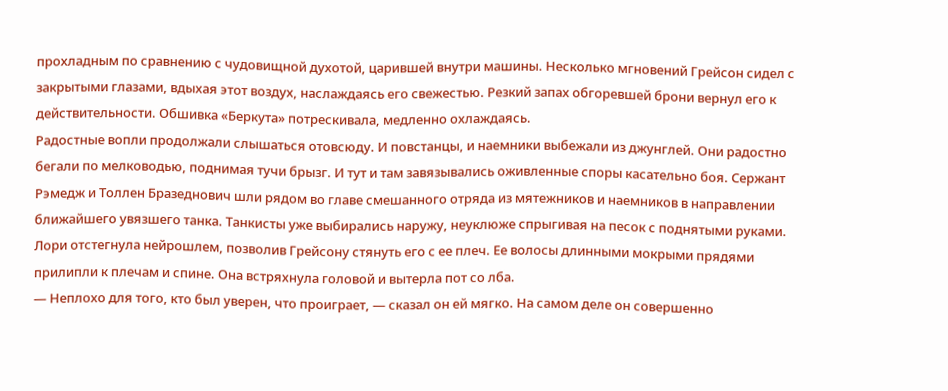прохладным по сравнению с чудовищной духотой, царившей внутри машины. Несколько мгновений Грейсон сидел с закрытыми глазами, вдыхая этот воздух, наслаждаясь его свежестью. Резкий запах обгоревшей брони вернул его к действительности. Обшивка «Беркута» потрескивала, медленно охлаждаясь.
Радостные вопли продолжали слышаться отовсюду. И повстанцы, и наемники выбежали из джунглей. Они радостно бегали по мелководью, поднимая тучи брызг. И тут и там завязывались оживленные споры касательно боя. Сержант Рэмедж и Толлен Бразеднович шли рядом во главе смешанного отряда из мятежников и наемников в направлении ближайшего увязшего танка. Танкисты уже выбирались наружу, неуклюже спрыгивая на песок с поднятыми руками.
Лори отстегнула нейрошлем, позволив Грейсону стянуть его с ее плеч. Ее волосы длинными мокрыми прядями прилипли к плечам и спине. Она встряхнула головой и вытерла пот со лба.
— Неплохо для того, кто был уверен, что проиграет, — сказал он ей мягко. На самом деле он совершенно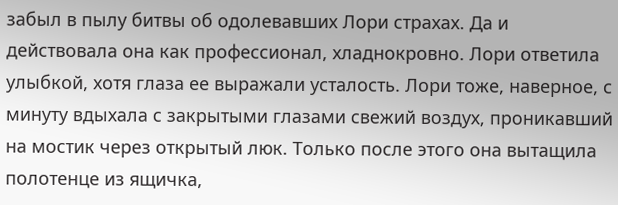забыл в пылу битвы об одолевавших Лори страхах. Да и действовала она как профессионал, хладнокровно. Лори ответила улыбкой, хотя глаза ее выражали усталость. Лори тоже, наверное, с минуту вдыхала с закрытыми глазами свежий воздух, проникавший на мостик через открытый люк. Только после этого она вытащила полотенце из ящичка,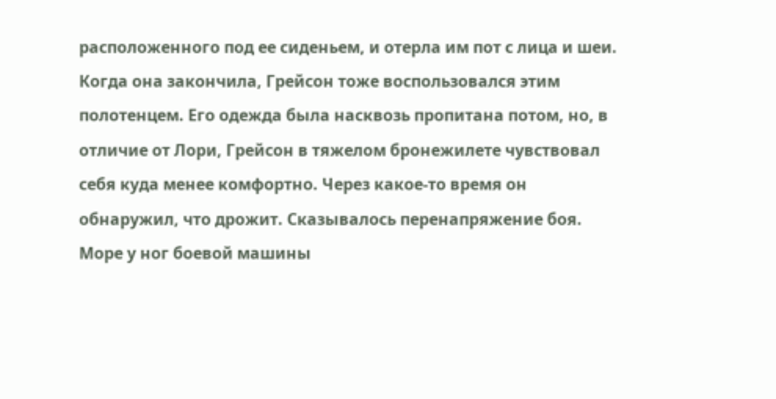расположенного под ее сиденьем, и отерла им пот с лица и шеи. Когда она закончила, Грейсон тоже воспользовался этим полотенцем. Его одежда была насквозь пропитана потом, но, в отличие от Лори, Грейсон в тяжелом бронежилете чувствовал себя куда менее комфортно. Через какое-то время он обнаружил, что дрожит. Сказывалось перенапряжение боя. Море у ног боевой машины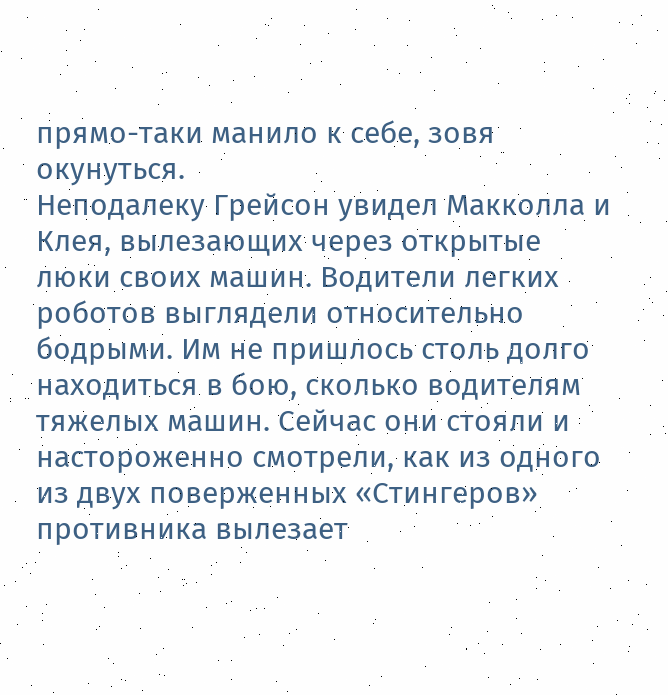прямо-таки манило к себе, зовя окунуться.
Неподалеку Грейсон увидел Макколла и Клея, вылезающих через открытые люки своих машин. Водители легких роботов выглядели относительно бодрыми. Им не пришлось столь долго находиться в бою, сколько водителям тяжелых машин. Сейчас они стояли и настороженно смотрели, как из одного из двух поверженных «Стингеров» противника вылезает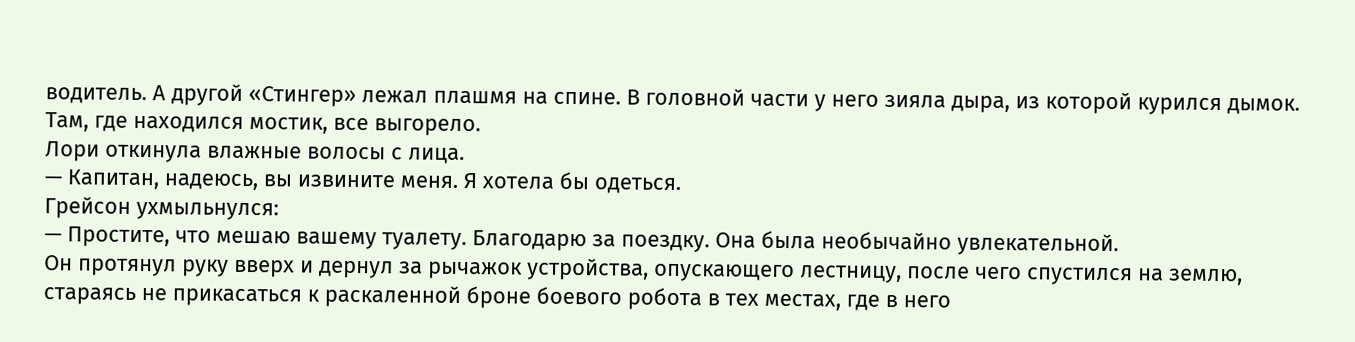водитель. А другой «Стингер» лежал плашмя на спине. В головной части у него зияла дыра, из которой курился дымок. Там, где находился мостик, все выгорело.
Лори откинула влажные волосы с лица.
— Капитан, надеюсь, вы извините меня. Я хотела бы одеться.
Грейсон ухмыльнулся:
— Простите, что мешаю вашему туалету. Благодарю за поездку. Она была необычайно увлекательной.
Он протянул руку вверх и дернул за рычажок устройства, опускающего лестницу, после чего спустился на землю, стараясь не прикасаться к раскаленной броне боевого робота в тех местах, где в него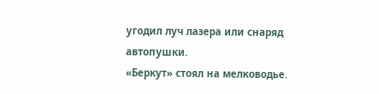угодил луч лазера или снаряд автопушки.
«Беркут» стоял на мелководье.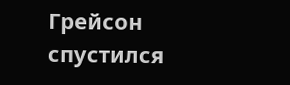Грейсон спустился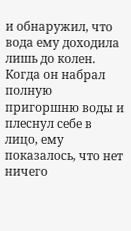и обнаружил, что вода ему доходила лишь до колен. Когда он набрал полную пригоршню воды и плеснул себе в лицо, ему показалось, что нет ничего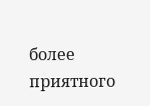более приятного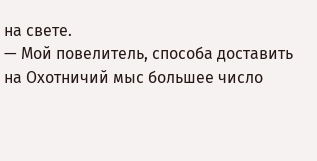на свете.
— Мой повелитель, способа доставить на Охотничий мыс большее число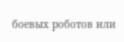боевых роботов или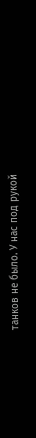танков не было. У нас под рукой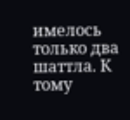имелось только два шаттла. К тому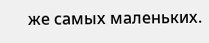же самых маленьких.